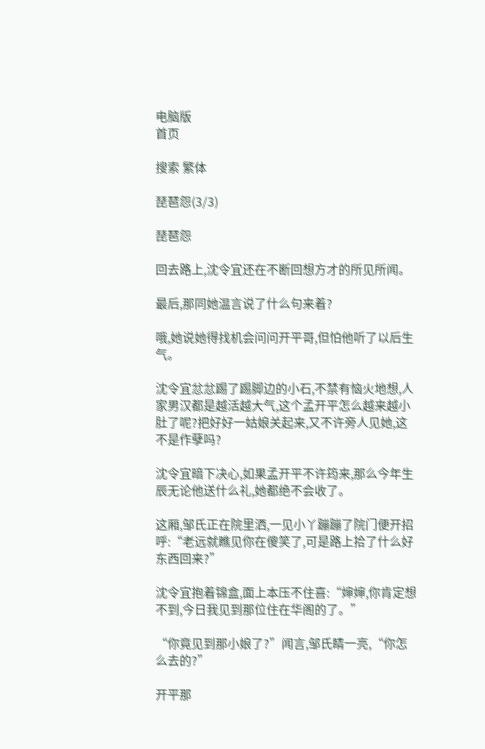电脑版
首页

搜索 繁体

琵琶怨(3/3)

琵琶怨

回去路上,沈令宜还在不断回想方才的所见所闻。

最后,那同她温言说了什么句来着?

哦,她说她得找机会问问开平哥,但怕他听了以后生气。

沈令宜忿忿踢了踢脚边的小石,不禁有恼火地想,人家男汉都是越活越大气,这个孟开平怎么越来越小肚了呢?把好好一姑娘关起来,又不许旁人见她,这不是作孽吗?

沈令宜暗下决心,如果孟开平不许筠来,那么今年生辰无论他送什么礼,她都绝不会收了。

这厢,邹氏正在院里洒,一见小丫蹦蹦了院门便开招呼:“老远就瞧见你在傻笑了,可是路上拾了什么好东西回来?”

沈令宜抱着锦盒,面上本压不住喜:“婶婶,你肯定想不到,今日我见到那位住在华阁的了。”

“你竟见到那小娘了?”闻言,邹氏睛一亮,“你怎么去的?”

开平那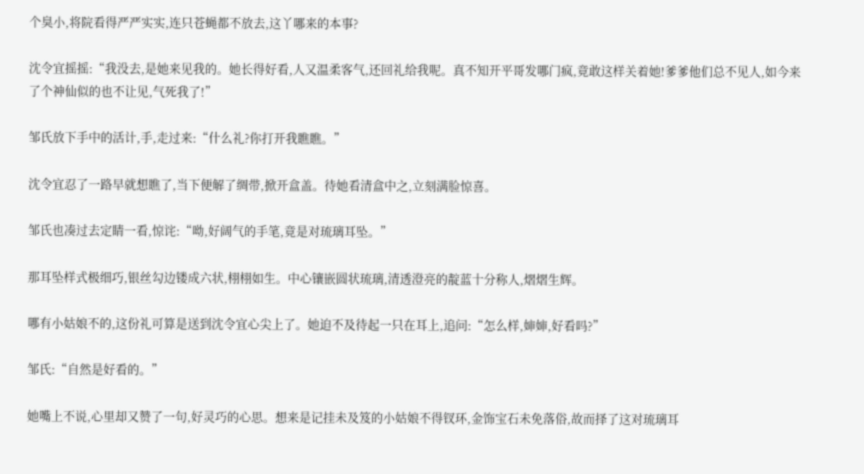个臭小,将院看得严严实实,连只苍蝇都不放去,这丫哪来的本事?

沈令宜摇摇:“我没去,是她来见我的。她长得好看,人又温柔客气,还回礼给我呢。真不知开平哥发哪门疯,竟敢这样关着她!爹爹他们总不见人,如今来了个神仙似的也不让见,气死我了!”

邹氏放下手中的活计,手,走过来:“什么礼?你打开我瞧瞧。”

沈令宜忍了一路早就想瞧了,当下便解了绸带,掀开盒盖。待她看清盒中之,立刻满脸惊喜。

邹氏也凑过去定睛一看,惊诧:“呦,好阔气的手笔,竟是对琉璃耳坠。”

那耳坠样式极细巧,银丝勾边镂成六状,栩栩如生。中心镶嵌圆状琉璃,清透澄亮的靛蓝十分称人,熠熠生辉。

哪有小姑娘不的,这份礼可算是送到沈令宜心尖上了。她迫不及待起一只在耳上,追问:“怎么样,婶婶,好看吗?”

邹氏:“自然是好看的。”

她嘴上不说,心里却又赞了一句,好灵巧的心思。想来是记挂未及笈的小姑娘不得钗环,金饰宝石未免落俗,故而择了这对琉璃耳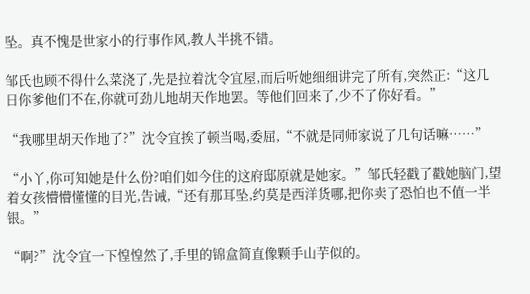坠。真不愧是世家小的行事作风,教人半挑不错。

邹氏也顾不得什么菜浇了,先是拉着沈令宜屋,而后听她细细讲完了所有,突然正:“这几日你爹他们不在,你就可劲儿地胡天作地罢。等他们回来了,少不了你好看。”

“我哪里胡天作地了?”沈令宜挨了顿当喝,委屈,“不就是同师家说了几句话嘛……”

“小丫,你可知她是什么份?咱们如今住的这府邸原就是她家。”邹氏轻戳了戳她脑门,望着女孩懵懵懂懂的目光,告诫,“还有那耳坠,约莫是西洋货哪,把你卖了恐怕也不值一半银。”

“啊?”沈令宜一下惶惶然了,手里的锦盒简直像颗手山芋似的。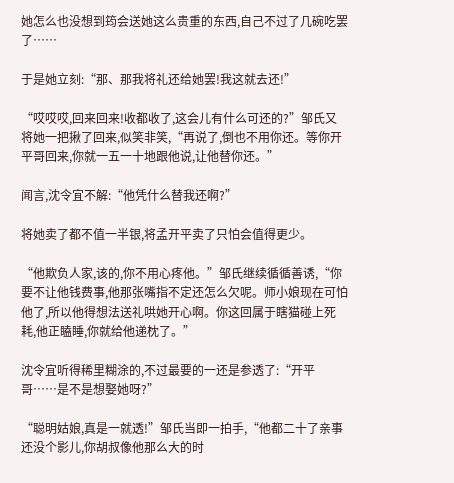她怎么也没想到筠会送她这么贵重的东西,自己不过了几碗吃罢了……

于是她立刻:“那、那我将礼还给她罢!我这就去还!”

“哎哎哎,回来回来!收都收了,这会儿有什么可还的?”邹氏又将她一把揪了回来,似笑非笑,“再说了,倒也不用你还。等你开平哥回来,你就一五一十地跟他说,让他替你还。”

闻言,沈令宜不解:“他凭什么替我还啊?”

将她卖了都不值一半银,将孟开平卖了只怕会值得更少。

“他欺负人家,该的,你不用心疼他。”邹氏继续循循善诱,“你要不让他钱费事,他那张嘴指不定还怎么欠呢。师小娘现在可怕他了,所以他得想法送礼哄她开心啊。你这回属于瞎猫碰上死耗,他正瞌睡,你就给他递枕了。”

沈令宜听得稀里糊涂的,不过最要的一还是参透了:“开平哥……是不是想娶她呀?”

“聪明姑娘,真是一就透!”邹氏当即一拍手,“他都二十了亲事还没个影儿,你胡叔像他那么大的时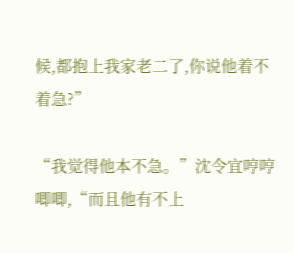候,都抱上我家老二了,你说他着不着急?”

“我觉得他本不急。”沈令宜哼哼唧唧,“而且他有不上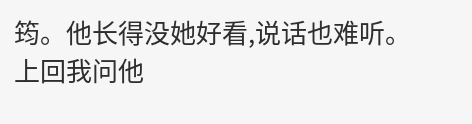筠。他长得没她好看,说话也难听。上回我问他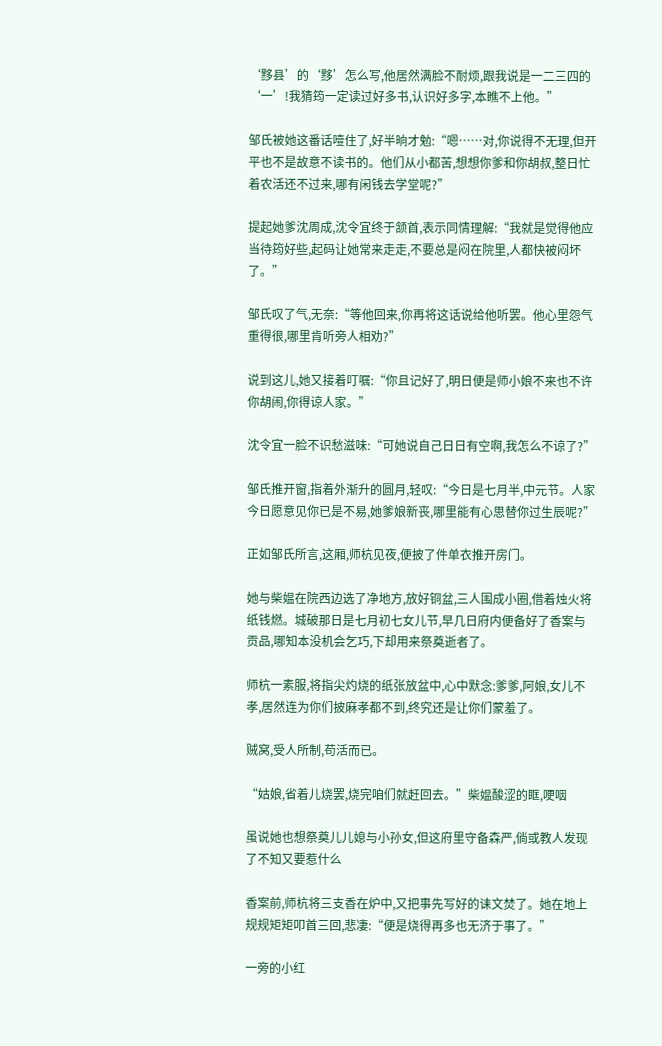‘黟县’的‘黟’怎么写,他居然满脸不耐烦,跟我说是一二三四的‘一’!我猜筠一定读过好多书,认识好多字,本瞧不上他。”

邹氏被她这番话噎住了,好半晌才勉:“嗯……对,你说得不无理,但开平也不是故意不读书的。他们从小都苦,想想你爹和你胡叔,整日忙着农活还不过来,哪有闲钱去学堂呢?”

提起她爹沈周成,沈令宜终于颔首,表示同情理解:“我就是觉得他应当待筠好些,起码让她常来走走,不要总是闷在院里,人都快被闷坏了。”

邹氏叹了气,无奈:“等他回来,你再将这话说给他听罢。他心里怨气重得很,哪里肯听旁人相劝?”

说到这儿,她又接着叮嘱:“你且记好了,明日便是师小娘不来也不许你胡闹,你得谅人家。”

沈令宜一脸不识愁滋味:“可她说自己日日有空啊,我怎么不谅了?”

邹氏推开窗,指着外渐升的圆月,轻叹:“今日是七月半,中元节。人家今日愿意见你已是不易,她爹娘新丧,哪里能有心思替你过生辰呢?”

正如邹氏所言,这厢,师杭见夜,便披了件单衣推开房门。

她与柴媪在院西边选了净地方,放好铜盆,三人围成小圈,借着烛火将纸钱燃。城破那日是七月初七女儿节,早几日府内便备好了香案与贡品,哪知本没机会乞巧,下却用来祭奠逝者了。

师杭一素服,将指尖灼烧的纸张放盆中,心中默念:爹爹,阿娘,女儿不孝,居然连为你们披麻孝都不到,终究还是让你们蒙羞了。

贼窝,受人所制,苟活而已。

“姑娘,省着儿烧罢,烧完咱们就赶回去。”柴媪酸涩的眶,哽咽

虽说她也想祭奠儿儿媳与小孙女,但这府里守备森严,倘或教人发现了不知又要惹什么

香案前,师杭将三支香在炉中,又把事先写好的诔文焚了。她在地上规规矩矩叩首三回,悲凄:“便是烧得再多也无济于事了。”

一旁的小红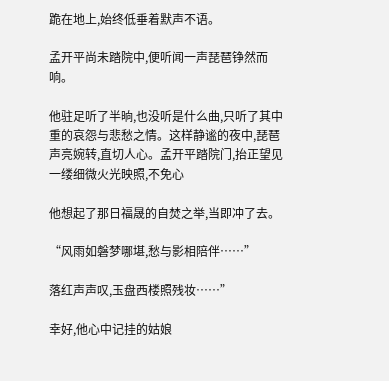跪在地上,始终低垂着默声不语。

孟开平尚未踏院中,便听闻一声琵琶铮然而响。

他驻足听了半晌,也没听是什么曲,只听了其中重的哀怨与悲愁之情。这样静谧的夜中,琵琶声亮婉转,直切人心。孟开平踏院门,抬正望见一缕细微火光映照,不免心

他想起了那日福晟的自焚之举,当即冲了去。

“风雨如磐梦哪堪,愁与影相陪伴……”

落红声声叹,玉盘西楼照残妆……”

幸好,他心中记挂的姑娘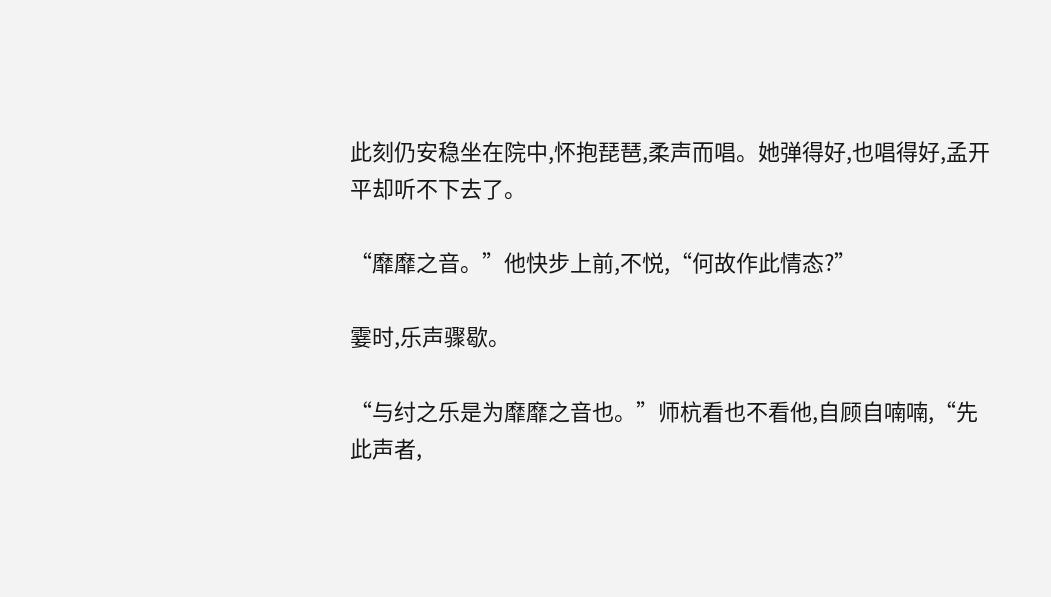此刻仍安稳坐在院中,怀抱琵琶,柔声而唱。她弹得好,也唱得好,孟开平却听不下去了。

“靡靡之音。”他快步上前,不悦,“何故作此情态?”

霎时,乐声骤歇。

“与纣之乐是为靡靡之音也。”师杭看也不看他,自顾自喃喃,“先此声者,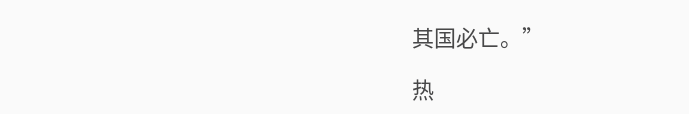其国必亡。”

热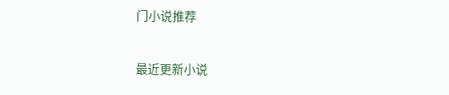门小说推荐

最近更新小说